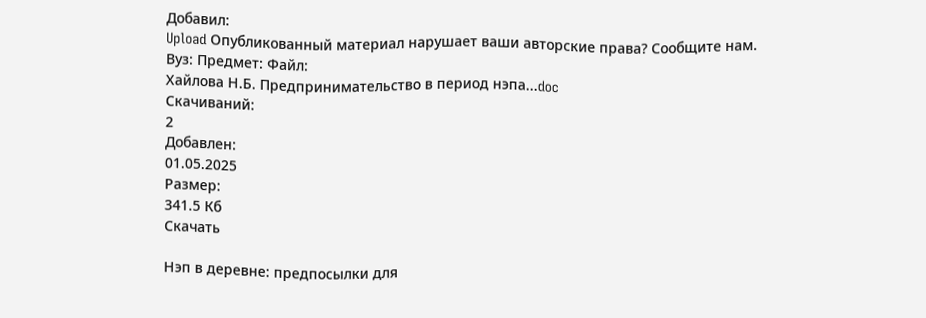Добавил:
Upload Опубликованный материал нарушает ваши авторские права? Сообщите нам.
Вуз: Предмет: Файл:
Хайлова Н.Б. Предпринимательство в период нэпа...doc
Скачиваний:
2
Добавлен:
01.05.2025
Размер:
341.5 Кб
Скачать

Нэп в деревне: предпосылки для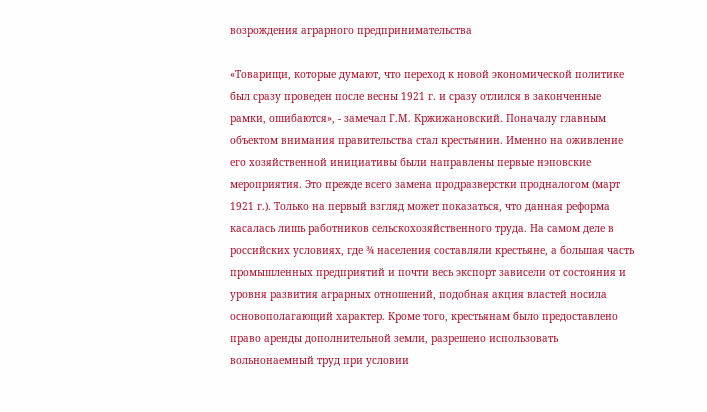возрождения аграрного предпринимательства

«Товарищи, которые думают, что переход к новой экономической политике был сразу проведен после весны 1921 г. и сразу отлился в законченные рамки, ошибаются», - замечал Г.М. Кржижановский. Поначалу главным объектом внимания правительства стал крестьянин. Именно на оживление его хозяйственной инициативы были направлены первые нэповские мероприятия. Это прежде всего замена продразверстки продналогом (март 1921 г.). Только на первый взгляд может показаться, что данная реформа касалась лишь работников сельскохозяйственного труда. На самом деле в российских условиях, где ¾ населения составляли крестьяне, а большая часть промышленных предприятий и почти весь экспорт зависели от состояния и уровня развития аграрных отношений, подобная акция властей носила основополагающий характер. Кроме того, крестьянам было предоставлено право аренды дополнительной земли, разрешено использовать вольнонаемный труд при условии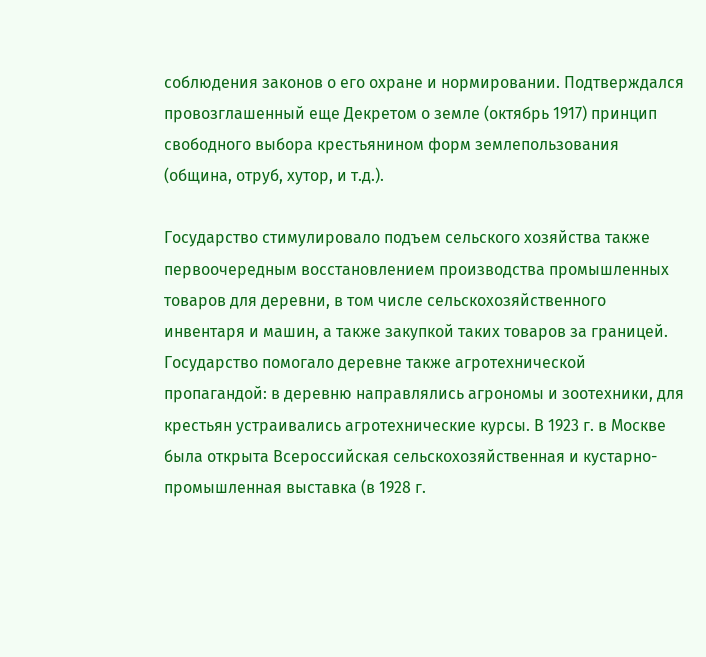соблюдения законов о его охране и нормировании. Подтверждался провозглашенный еще Декретом о земле (октябрь 1917) принцип свободного выбора крестьянином форм землепользования (община, отруб, хутор, и т.д.).

Государство стимулировало подъем сельского хозяйства также первоочередным восстановлением производства промышленных товаров для деревни, в том числе сельскохозяйственного инвентаря и машин, а также закупкой таких товаров за границей. Государство помогало деревне также агротехнической пропагандой: в деревню направлялись агрономы и зоотехники, для крестьян устраивались агротехнические курсы. В 1923 г. в Москве была открыта Всероссийская сельскохозяйственная и кустарно-промышленная выставка (в 1928 г.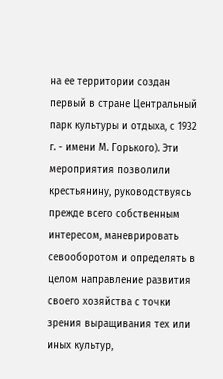на ее территории создан первый в стране Центральный парк культуры и отдыха, с 1932 г. - имени М. Горького). Эти мероприятия позволили крестьянину, руководствуясь прежде всего собственным интересом, маневрировать севооборотом и определять в целом направление развития своего хозяйства с точки зрения выращивания тех или иных культур,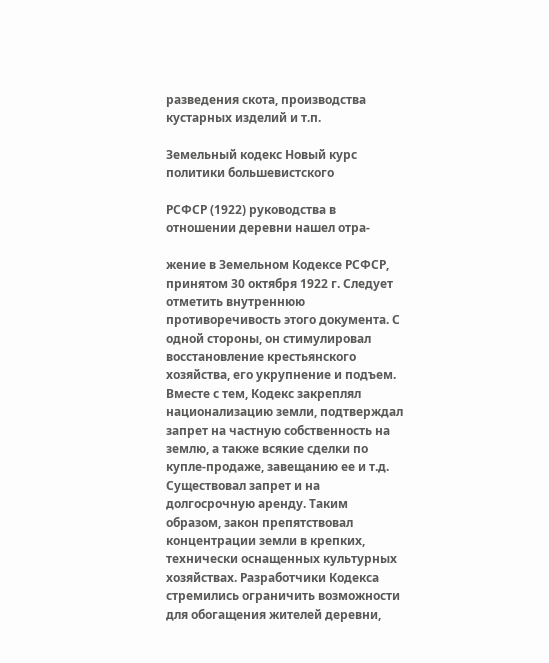разведения скота, производства кустарных изделий и т.п.

Земельный кодекс Новый курс политики большевистского

РСФСР (1922) руководства в отношении деревни нашел отра-

жение в Земельном Кодексе РСФСР, принятом 30 октября 1922 г. Следует отметить внутреннюю противоречивость этого документа. С одной стороны, он стимулировал восстановление крестьянского хозяйства, его укрупнение и подъем. Вместе с тем, Кодекс закреплял национализацию земли, подтверждал запрет на частную собственность на землю, а также всякие сделки по купле-продаже, завещанию ее и т.д. Существовал запрет и на долгосрочную аренду. Таким образом, закон препятствовал концентрации земли в крепких, технически оснащенных культурных хозяйствах. Разработчики Кодекса стремились ограничить возможности для обогащения жителей деревни,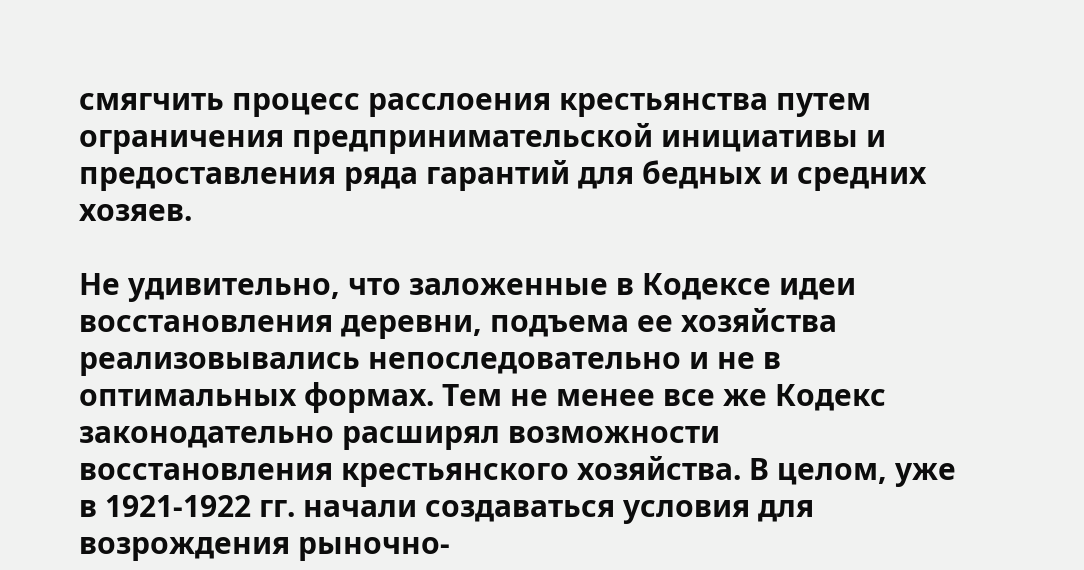смягчить процесс расслоения крестьянства путем ограничения предпринимательской инициативы и предоставления ряда гарантий для бедных и средних хозяев.

Не удивительно, что заложенные в Кодексе идеи восстановления деревни, подъема ее хозяйства реализовывались непоследовательно и не в оптимальных формах. Тем не менее все же Кодекс законодательно расширял возможности восстановления крестьянского хозяйства. В целом, уже в 1921-1922 гг. начали создаваться условия для возрождения рыночно-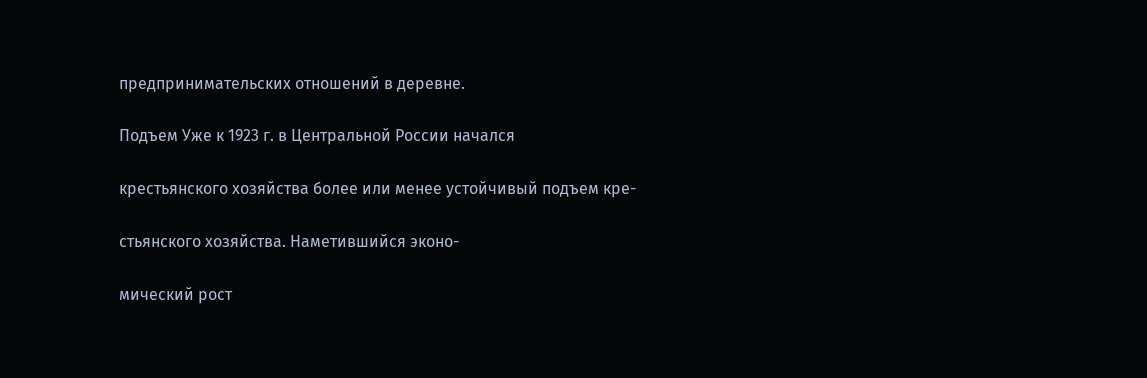предпринимательских отношений в деревне.

Подъем Уже к 1923 г. в Центральной России начался

крестьянского хозяйства более или менее устойчивый подъем кре-

стьянского хозяйства. Наметившийся эконо-

мический рост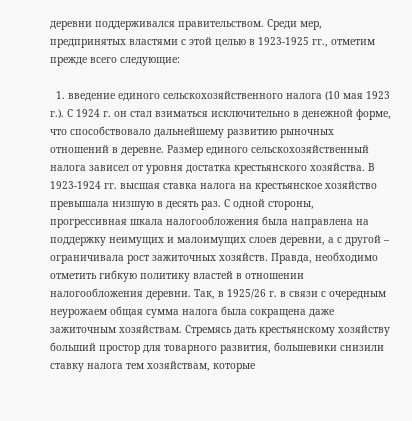деревни поддерживался правительством. Среди мер, предпринятых властями с этой целью в 1923-1925 гг., отметим прежде всего следующие:

  1. введение единого сельскохозяйственного налога (10 мая 1923 г.). С 1924 г. он стал взиматься исключительно в денежной форме, что способствовало дальнейшему развитию рыночных отношений в деревне. Размер единого сельскохозяйственный налога зависел от уровня достатка крестьянского хозяйства. В 1923-1924 гг. высшая ставка налога на крестьянское хозяйство превышала низшую в десять раз. С одной стороны, прогрессивная шкала налогообложения была направлена на поддержку неимущих и малоимущих слоев деревни, а с другой – ограничивала рост зажиточных хозяйств. Правда, необходимо отметить гибкую политику властей в отношении налогообложения деревни. Так, в 1925/26 г. в связи с очередным неурожаем общая сумма налога была сокращена даже зажиточным хозяйствам. Стремясь дать крестьянскому хозяйству больший простор для товарного развития, большевики снизили ставку налога тем хозяйствам, которые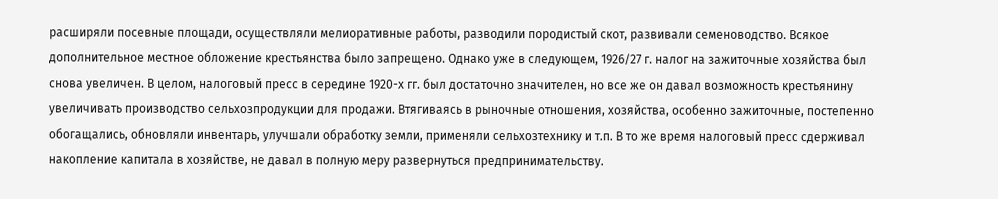расширяли посевные площади, осуществляли мелиоративные работы, разводили породистый скот, развивали семеноводство. Всякое дополнительное местное обложение крестьянства было запрещено. Однако уже в следующем, 1926/27 г. налог на зажиточные хозяйства был снова увеличен. В целом, налоговый пресс в середине 1920-х гг. был достаточно значителен, но все же он давал возможность крестьянину увеличивать производство сельхозпродукции для продажи. Втягиваясь в рыночные отношения, хозяйства, особенно зажиточные, постепенно обогащались, обновляли инвентарь, улучшали обработку земли, применяли сельхозтехнику и т.п. В то же время налоговый пресс сдерживал накопление капитала в хозяйстве, не давал в полную меру развернуться предпринимательству.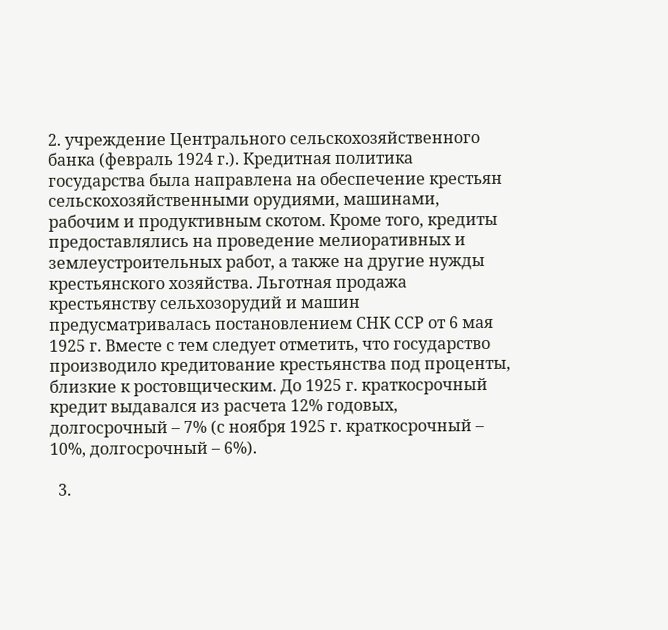2. учреждение Центрального сельскохозяйственного банка (февраль 1924 г.). Кредитная политика государства была направлена на обеспечение крестьян сельскохозяйственными орудиями, машинами, рабочим и продуктивным скотом. Кроме того, кредиты предоставлялись на проведение мелиоративных и землеустроительных работ, а также на другие нужды крестьянского хозяйства. Льготная продажа крестьянству сельхозорудий и машин предусматривалась постановлением СНК ССР от 6 мая 1925 г. Вместе с тем следует отметить, что государство производило кредитование крестьянства под проценты, близкие к ростовщическим. До 1925 г. краткосрочный кредит выдавался из расчета 12% годовых, долгосрочный – 7% (с ноября 1925 г. краткосрочный – 10%, долгосрочный – 6%).

  3.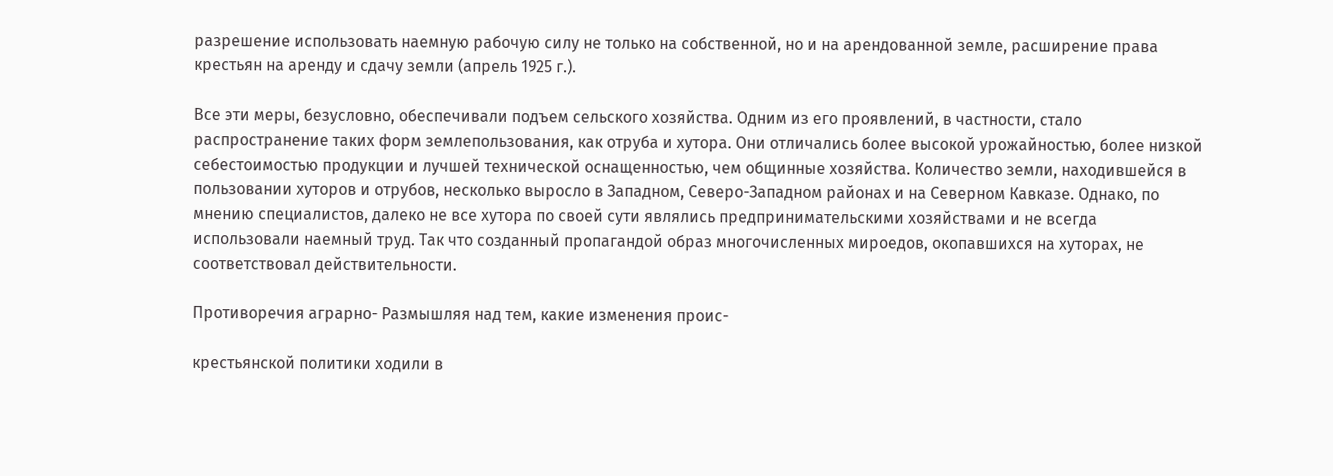разрешение использовать наемную рабочую силу не только на собственной, но и на арендованной земле, расширение права крестьян на аренду и сдачу земли (апрель 1925 г.).

Все эти меры, безусловно, обеспечивали подъем сельского хозяйства. Одним из его проявлений, в частности, стало распространение таких форм землепользования, как отруба и хутора. Они отличались более высокой урожайностью, более низкой себестоимостью продукции и лучшей технической оснащенностью, чем общинные хозяйства. Количество земли, находившейся в пользовании хуторов и отрубов, несколько выросло в Западном, Северо-Западном районах и на Северном Кавказе. Однако, по мнению специалистов, далеко не все хутора по своей сути являлись предпринимательскими хозяйствами и не всегда использовали наемный труд. Так что созданный пропагандой образ многочисленных мироедов, окопавшихся на хуторах, не соответствовал действительности.

Противоречия аграрно- Размышляя над тем, какие изменения проис-

крестьянской политики ходили в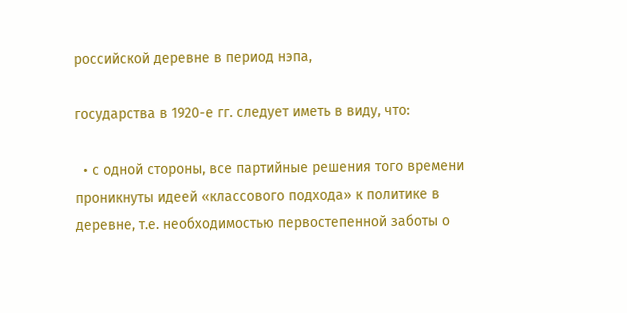российской деревне в период нэпа,

государства в 1920-е гг. следует иметь в виду, что:

  • с одной стороны, все партийные решения того времени проникнуты идеей «классового подхода» к политике в деревне, т.е. необходимостью первостепенной заботы о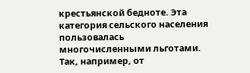крестьянской бедноте. Эта категория сельского населения пользовалась многочисленными льготами. Так, например, от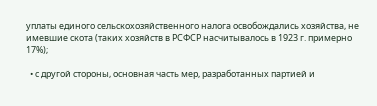уплаты единого сельскохозяйственного налога освобождались хозяйства, не имевшие скота (таких хозяйств в РСФСР насчитывалось в 1923 г. примерно 17%);

  • с другой стороны, основная часть мер, разработанных партией и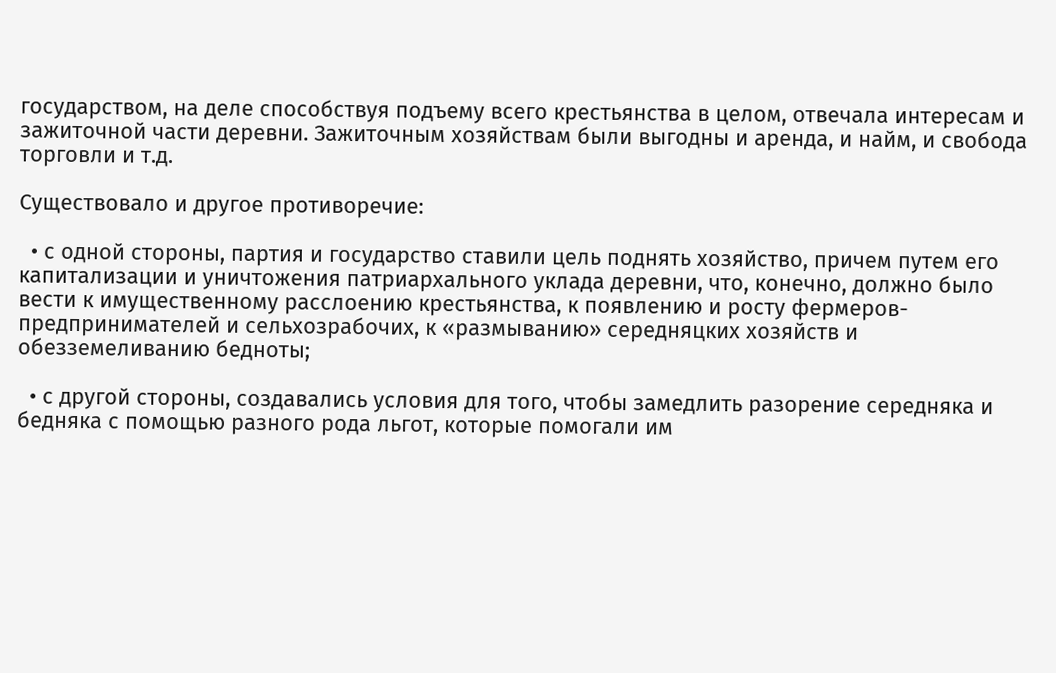государством, на деле способствуя подъему всего крестьянства в целом, отвечала интересам и зажиточной части деревни. Зажиточным хозяйствам были выгодны и аренда, и найм, и свобода торговли и т.д.

Существовало и другое противоречие:

  • с одной стороны, партия и государство ставили цель поднять хозяйство, причем путем его капитализации и уничтожения патриархального уклада деревни, что, конечно, должно было вести к имущественному расслоению крестьянства, к появлению и росту фермеров-предпринимателей и сельхозрабочих, к «размыванию» середняцких хозяйств и обезземеливанию бедноты;

  • с другой стороны, создавались условия для того, чтобы замедлить разорение середняка и бедняка с помощью разного рода льгот, которые помогали им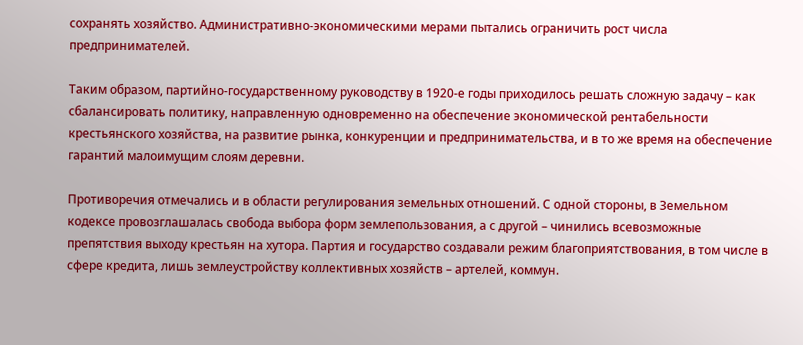сохранять хозяйство. Административно-экономическими мерами пытались ограничить рост числа предпринимателей.

Таким образом, партийно-государственному руководству в 1920-е годы приходилось решать сложную задачу – как сбалансировать политику, направленную одновременно на обеспечение экономической рентабельности крестьянского хозяйства, на развитие рынка, конкуренции и предпринимательства, и в то же время на обеспечение гарантий малоимущим слоям деревни.

Противоречия отмечались и в области регулирования земельных отношений. С одной стороны, в Земельном кодексе провозглашалась свобода выбора форм землепользования, а с другой – чинились всевозможные препятствия выходу крестьян на хутора. Партия и государство создавали режим благоприятствования, в том числе в сфере кредита, лишь землеустройству коллективных хозяйств – артелей, коммун.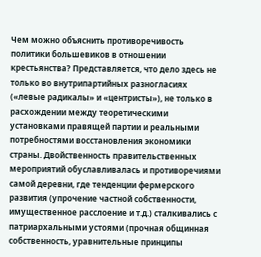Чем можно объяснить противоречивость политики большевиков в отношении крестьянства? Представляется, что дело здесь не только во внутрипартийных разногласиях («левые радикалы» и «центристы»), не только в расхождении между теоретическими установками правящей партии и реальными потребностями восстановления экономики страны. Двойственность правительственных мероприятий обуславливалась и противоречиями самой деревни, где тенденции фермерского развития (упрочение частной собственности, имущественное расслоение и т.д.) сталкивались с патриархальными устоями (прочная общинная собственность, уравнительные принципы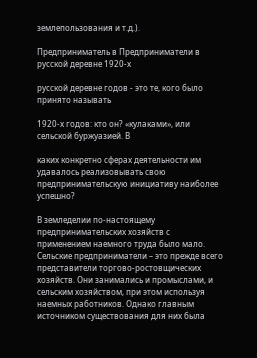землепользования и т.д.).

Предприниматель в Предприниматели в русской деревне 1920-х

русской деревне годов - это те, кого было принято называть

1920-х годов: кто он? «кулаками», или сельской буржуазией. В

каких конкретно сферах деятельности им удавалось реализовывать свою предпринимательскую инициативу наиболее успешно?

В земледелии по-настоящему предпринимательских хозяйств с применением наемного труда было мало. Сельские предприниматели – это прежде всего представители торгово-ростовщических хозяйств. Они занимались и промыслами, и сельским хозяйством, при этом используя наемных работников. Однако главным источником существования для них была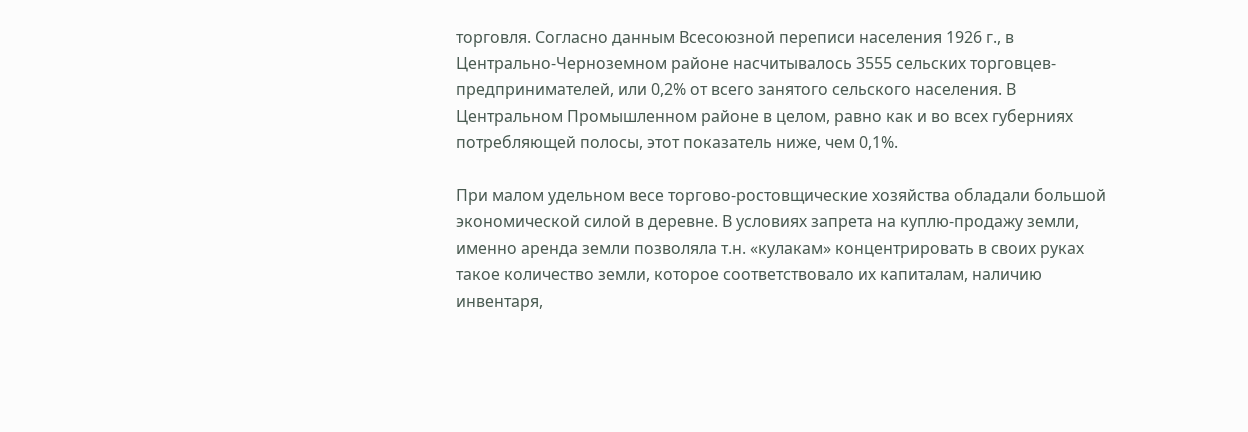торговля. Согласно данным Всесоюзной переписи населения 1926 г., в Центрально-Черноземном районе насчитывалось 3555 сельских торговцев-предпринимателей, или 0,2% от всего занятого сельского населения. В Центральном Промышленном районе в целом, равно как и во всех губерниях потребляющей полосы, этот показатель ниже, чем 0,1%.

При малом удельном весе торгово-ростовщические хозяйства обладали большой экономической силой в деревне. В условиях запрета на куплю-продажу земли, именно аренда земли позволяла т.н. «кулакам» концентрировать в своих руках такое количество земли, которое соответствовало их капиталам, наличию инвентаря,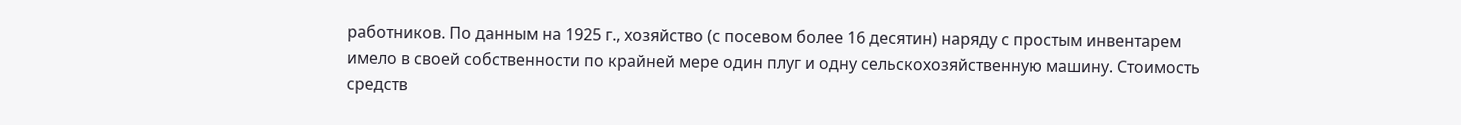работников. По данным на 1925 г., хозяйство (с посевом более 16 десятин) наряду с простым инвентарем имело в своей собственности по крайней мере один плуг и одну сельскохозяйственную машину. Стоимость средств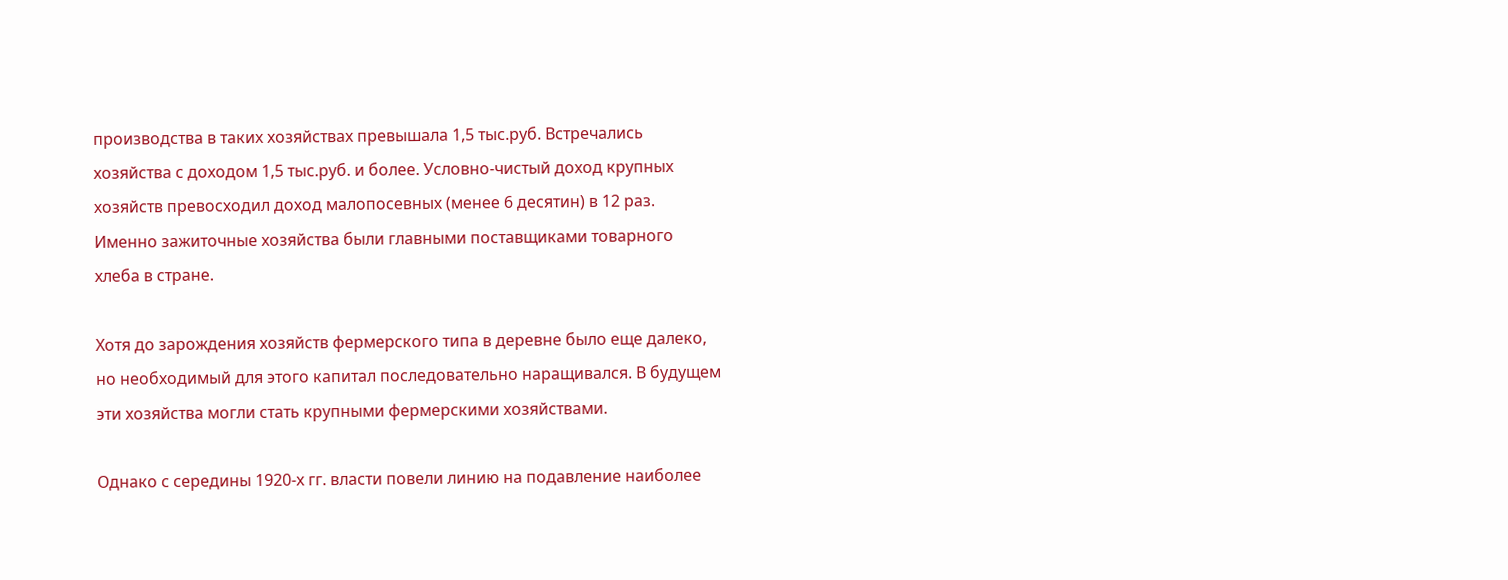производства в таких хозяйствах превышала 1,5 тыс.руб. Встречались хозяйства с доходом 1,5 тыс.руб. и более. Условно-чистый доход крупных хозяйств превосходил доход малопосевных (менее 6 десятин) в 12 раз. Именно зажиточные хозяйства были главными поставщиками товарного хлеба в стране.

Хотя до зарождения хозяйств фермерского типа в деревне было еще далеко, но необходимый для этого капитал последовательно наращивался. В будущем эти хозяйства могли стать крупными фермерскими хозяйствами.

Однако с середины 1920-х гг. власти повели линию на подавление наиболее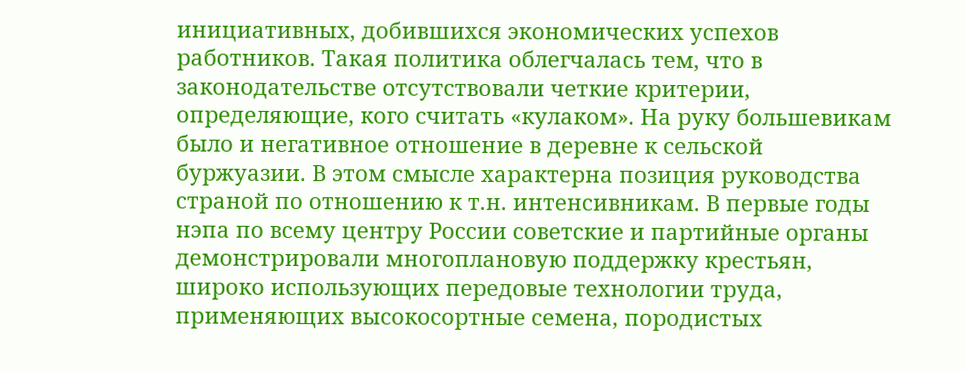инициативных, добившихся экономических успехов работников. Такая политика облегчалась тем, что в законодательстве отсутствовали четкие критерии, определяющие, кого считать «кулаком». На руку большевикам было и негативное отношение в деревне к сельской буржуазии. В этом смысле характерна позиция руководства страной по отношению к т.н. интенсивникам. В первые годы нэпа по всему центру России советские и партийные органы демонстрировали многоплановую поддержку крестьян, широко использующих передовые технологии труда, применяющих высокосортные семена, породистых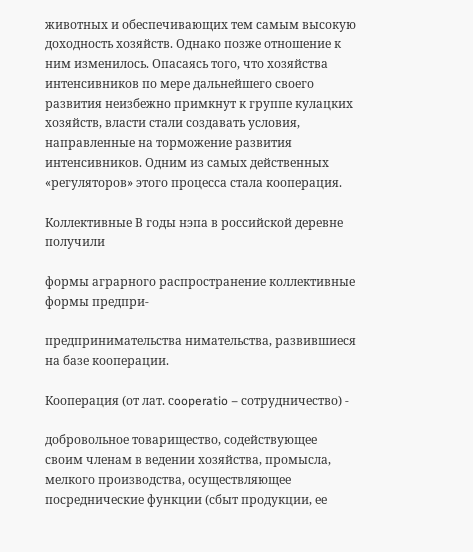животных и обеспечивающих тем самым высокую доходность хозяйств. Однако позже отношение к ним изменилось. Опасаясь того, что хозяйства интенсивников по мере дальнейшего своего развития неизбежно примкнут к группе кулацких хозяйств, власти стали создавать условия, направленные на торможение развития интенсивников. Одним из самых действенных «регуляторов» этого процесса стала кооперация.

Коллективные В годы нэпа в российской деревне получили

формы аграрного распространение коллективные формы предпри-

предпринимательства нимательства, развившиеся на базе кооперации.

Кооперация (от лат. сooperatio – сотрудничество) -

добровольное товарищество, содействующее своим членам в ведении хозяйства, промысла, мелкого производства, осуществляющее посреднические функции (сбыт продукции, ее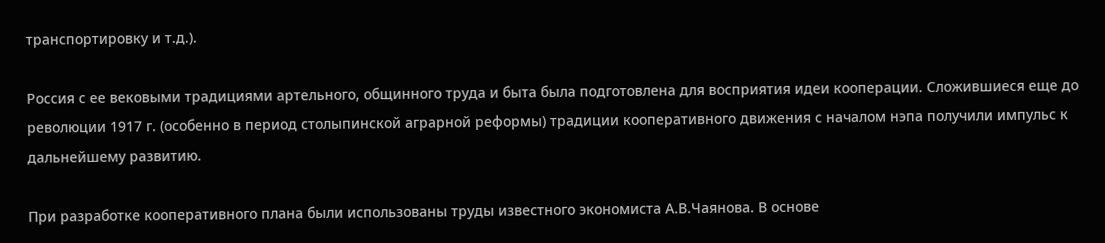транспортировку и т.д.).

Россия с ее вековыми традициями артельного, общинного труда и быта была подготовлена для восприятия идеи кооперации. Сложившиеся еще до революции 1917 г. (особенно в период столыпинской аграрной реформы) традиции кооперативного движения с началом нэпа получили импульс к дальнейшему развитию.

При разработке кооперативного плана были использованы труды известного экономиста А.В.Чаянова. В основе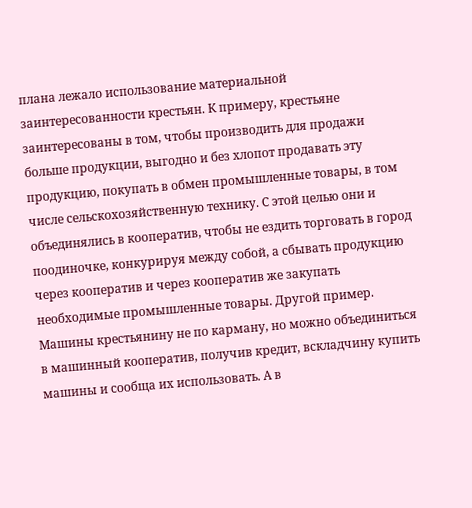плана лежало использование материальной заинтересованности крестьян. К примеру, крестьяне заинтересованы в том, чтобы производить для продажи больше продукции, выгодно и без хлопот продавать эту продукцию, покупать в обмен промышленные товары, в том числе сельскохозяйственную технику. С этой целью они и объединялись в кооператив, чтобы не ездить торговать в город поодиночке, конкурируя между собой, а сбывать продукцию через кооператив и через кооператив же закупать необходимые промышленные товары. Другой пример. Машины крестьянину не по карману, но можно объединиться в машинный кооператив, получив кредит, вскладчину купить машины и сообща их использовать. А в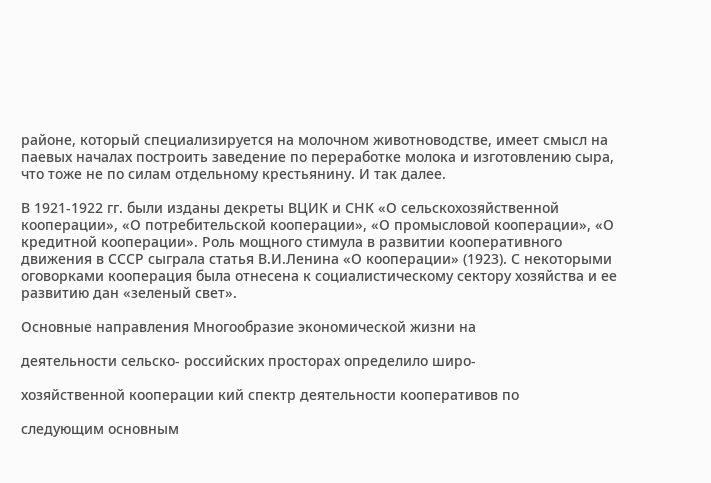районе, который специализируется на молочном животноводстве, имеет смысл на паевых началах построить заведение по переработке молока и изготовлению сыра, что тоже не по силам отдельному крестьянину. И так далее.

В 1921-1922 гг. были изданы декреты ВЦИК и СНК «О сельскохозяйственной кооперации», «О потребительской кооперации», «О промысловой кооперации», «О кредитной кооперации». Роль мощного стимула в развитии кооперативного движения в СССР сыграла статья В.И.Ленина «О кооперации» (1923). С некоторыми оговорками кооперация была отнесена к социалистическому сектору хозяйства и ее развитию дан «зеленый свет».

Основные направления Многообразие экономической жизни на

деятельности сельско- российских просторах определило широ-

хозяйственной кооперации кий спектр деятельности кооперативов по

следующим основным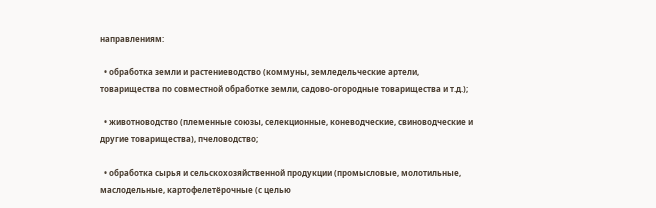направлениям:

  • обработка земли и растениеводство (коммуны, земледельческие артели, товарищества по совместной обработке земли, садово-огородные товарищества и т.д.);

  • животноводство (племенные союзы, селекционные, коневодческие, свиноводческие и другие товарищества), пчеловодство;

  • обработка сырья и сельскохозяйственной продукции (промысловые, молотильные, маслодельные, картофелетёрочные (с целью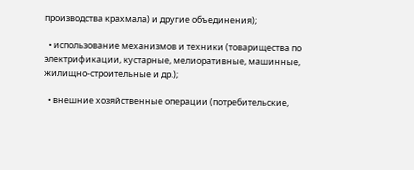производства крахмала) и другие объединения);

  • использование механизмов и техники (товарищества по электрификации, кустарные, мелиоративные, машинные, жилищно-строительные и др.);

  • внешние хозяйственные операции (потребительские,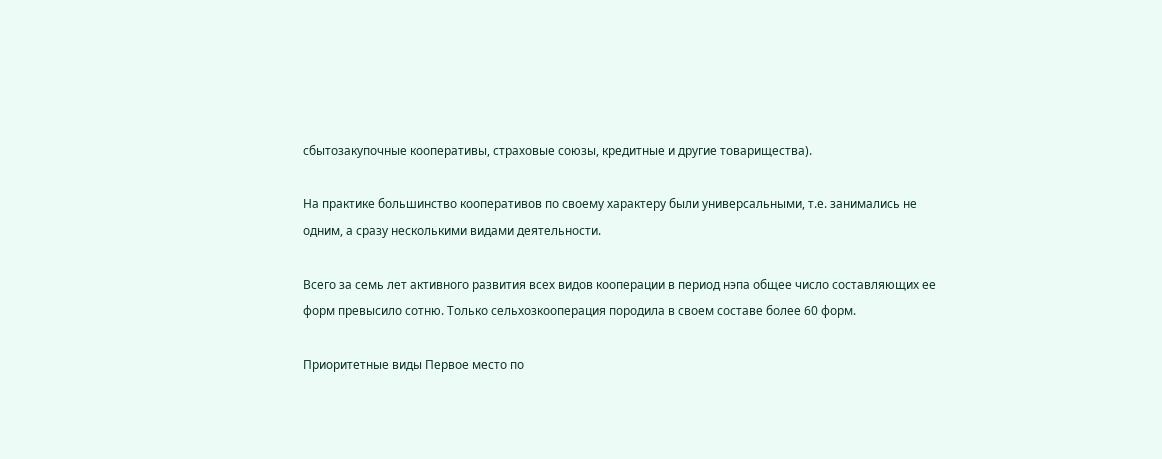сбытозакупочные кооперативы, страховые союзы, кредитные и другие товарищества).

На практике большинство кооперативов по своему характеру были универсальными, т.е. занимались не одним, а сразу несколькими видами деятельности.

Всего за семь лет активного развития всех видов кооперации в период нэпа общее число составляющих ее форм превысило сотню. Только сельхозкооперация породила в своем составе более 60 форм.

Приоритетные виды Первое место по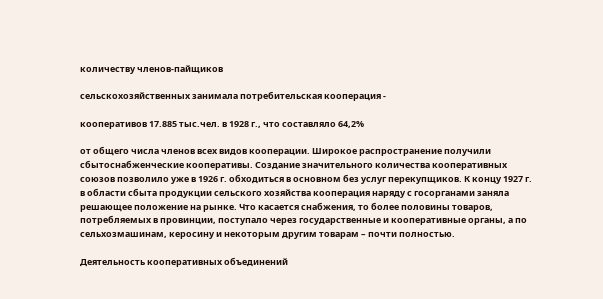количеству членов-пайщиков

сельскохозяйственных занимала потребительская кооперация -

кооперативов 17.885 тыс.чел. в 1928 г., что составляло 64,2%

от общего числа членов всех видов кооперации. Широкое распространение получили сбытоснабженческие кооперативы. Создание значительного количества кооперативных союзов позволило уже в 1926 г. обходиться в основном без услуг перекупщиков. К концу 1927 г. в области сбыта продукции сельского хозяйства кооперация наряду с госорганами заняла решающее положение на рынке. Что касается снабжения, то более половины товаров, потребляемых в провинции, поступало через государственные и кооперативные органы, а по сельхозмашинам, керосину и некоторым другим товарам – почти полностью.

Деятельность кооперативных объединений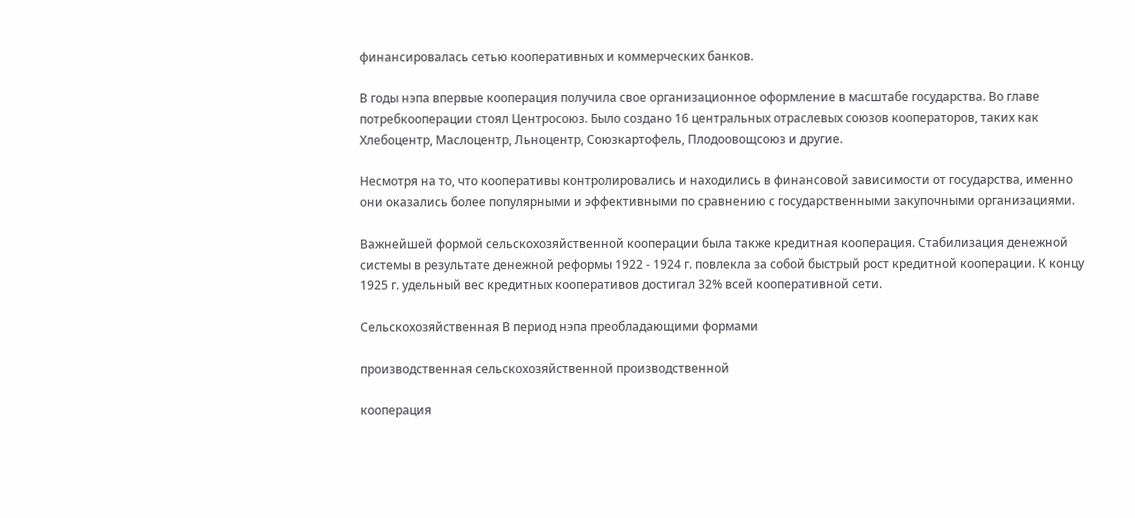финансировалась сетью кооперативных и коммерческих банков.

В годы нэпа впервые кооперация получила свое организационное оформление в масштабе государства. Во главе потребкооперации стоял Центросоюз. Было создано 16 центральных отраслевых союзов кооператоров, таких как Хлебоцентр, Маслоцентр, Льноцентр, Союзкартофель, Плодоовощсоюз и другие.

Несмотря на то, что кооперативы контролировались и находились в финансовой зависимости от государства, именно они оказались более популярными и эффективными по сравнению с государственными закупочными организациями.

Важнейшей формой сельскохозяйственной кооперации была также кредитная кооперация. Стабилизация денежной системы в результате денежной реформы 1922 - 1924 г. повлекла за собой быстрый рост кредитной кооперации. К концу 1925 г. удельный вес кредитных кооперативов достигал 32% всей кооперативной сети.

Сельскохозяйственная В период нэпа преобладающими формами

производственная сельскохозяйственной производственной

кооперация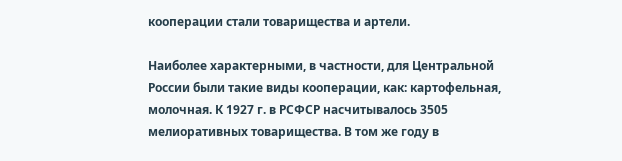кооперации стали товарищества и артели.

Наиболее характерными, в частности, для Центральной России были такие виды кооперации, как: картофельная, молочная. К 1927 г. в РСФСР насчитывалось 3505 мелиоративных товарищества. В том же году в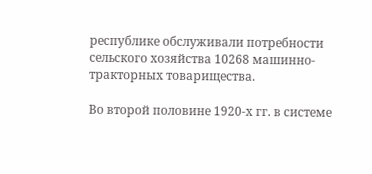республике обслуживали потребности сельского хозяйства 10268 машинно-тракторных товарищества.

Во второй половине 1920-х гг. в системе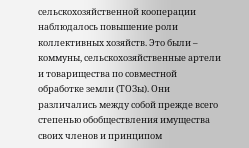сельскохозяйственной кооперации наблюдалось повышение роли коллективных хозяйств. Это были – коммуны, сельскохозяйственные артели и товарищества по совместной обработке земли (ТОЗы). Они различались между собой прежде всего степенью обобществления имущества своих членов и принципом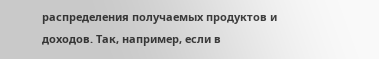распределения получаемых продуктов и доходов. Так, например, если в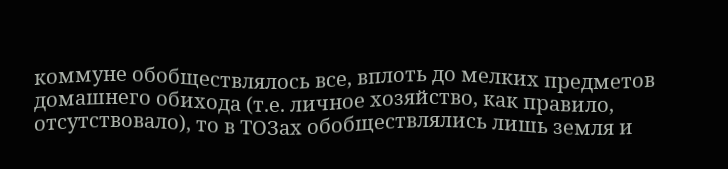коммуне обобществлялось все, вплоть до мелких предметов домашнего обихода (т.е. личное хозяйство, как правило, отсутствовало), то в ТОЗах обобществлялись лишь земля и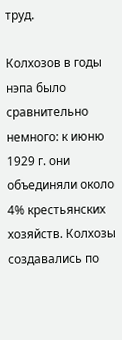труд.

Колхозов в годы нэпа было сравнительно немного: к июню 1929 г. они объединяли около 4% крестьянских хозяйств. Колхозы создавались по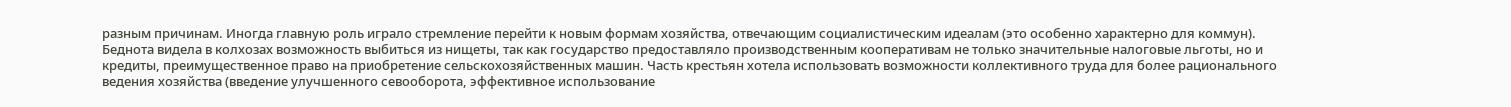разным причинам. Иногда главную роль играло стремление перейти к новым формам хозяйства, отвечающим социалистическим идеалам (это особенно характерно для коммун). Беднота видела в колхозах возможность выбиться из нищеты, так как государство предоставляло производственным кооперативам не только значительные налоговые льготы, но и кредиты, преимущественное право на приобретение сельскохозяйственных машин. Часть крестьян хотела использовать возможности коллективного труда для более рационального ведения хозяйства (введение улучшенного севооборота, эффективное использование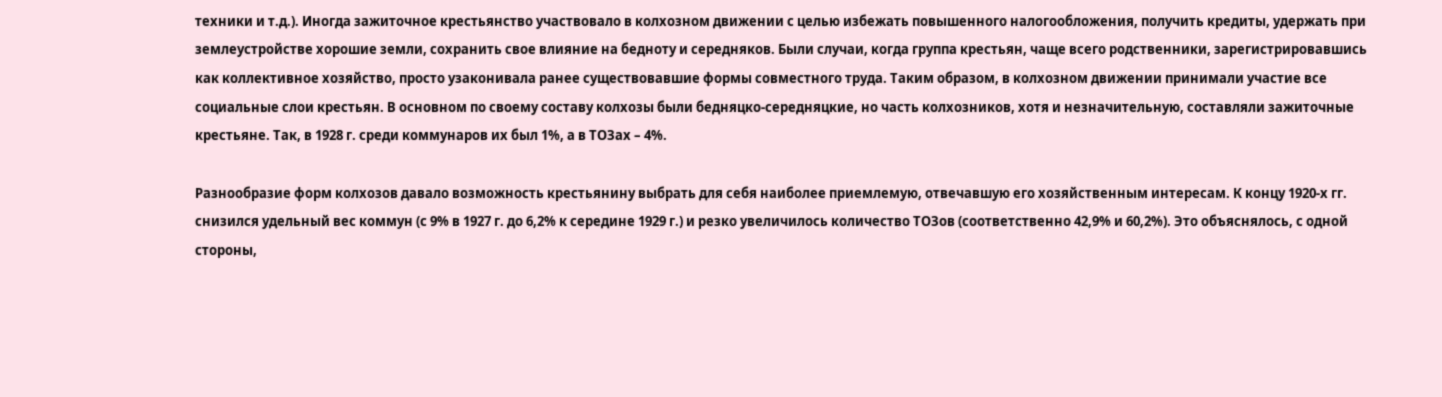техники и т.д.). Иногда зажиточное крестьянство участвовало в колхозном движении с целью избежать повышенного налогообложения, получить кредиты, удержать при землеустройстве хорошие земли, сохранить свое влияние на бедноту и середняков. Были случаи, когда группа крестьян, чаще всего родственники, зарегистрировавшись как коллективное хозяйство, просто узаконивала ранее существовавшие формы совместного труда. Таким образом, в колхозном движении принимали участие все социальные слои крестьян. В основном по своему составу колхозы были бедняцко-середняцкие, но часть колхозников, хотя и незначительную, составляли зажиточные крестьяне. Так, в 1928 г. среди коммунаров их был 1%, а в ТОЗах – 4%.

Разнообразие форм колхозов давало возможность крестьянину выбрать для себя наиболее приемлемую, отвечавшую его хозяйственным интересам. К концу 1920-х гг. снизился удельный вес коммун (с 9% в 1927 г. до 6,2% к середине 1929 г.) и резко увеличилось количество ТОЗов (соответственно 42,9% и 60,2%). Это объяснялось, с одной стороны,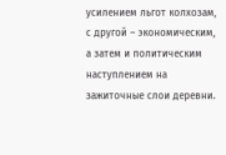усилением льгот колхозам, с другой – экономическим, а затем и политическим наступлением на зажиточные слои деревни.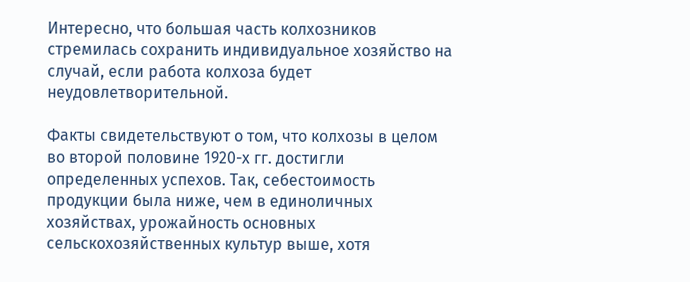Интересно, что большая часть колхозников стремилась сохранить индивидуальное хозяйство на случай, если работа колхоза будет неудовлетворительной.

Факты свидетельствуют о том, что колхозы в целом во второй половине 1920-х гг. достигли определенных успехов. Так, себестоимость продукции была ниже, чем в единоличных хозяйствах, урожайность основных сельскохозяйственных культур выше, хотя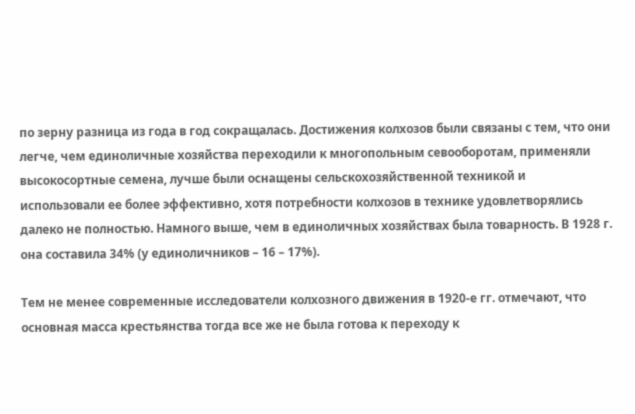по зерну разница из года в год сокращалась. Достижения колхозов были связаны с тем, что они легче, чем единоличные хозяйства переходили к многопольным севооборотам, применяли высокосортные семена, лучше были оснащены сельскохозяйственной техникой и использовали ее более эффективно, хотя потребности колхозов в технике удовлетворялись далеко не полностью. Намного выше, чем в единоличных хозяйствах была товарность. В 1928 г. она составила 34% (у единоличников – 16 – 17%).

Тем не менее современные исследователи колхозного движения в 1920-е гг. отмечают, что основная масса крестьянства тогда все же не была готова к переходу к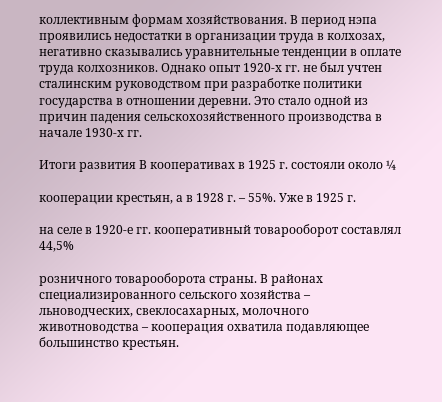коллективным формам хозяйствования. В период нэпа проявились недостатки в организации труда в колхозах, негативно сказывались уравнительные тенденции в оплате труда колхозников. Однако опыт 1920-х гг. не был учтен сталинским руководством при разработке политики государства в отношении деревни. Это стало одной из причин падения сельскохозяйственного производства в начале 1930-х гг.

Итоги развития В кооперативах в 1925 г. состояли около ¼

кооперации крестьян, а в 1928 г. – 55%. Уже в 1925 г.

на селе в 1920-е гг. кооперативный товарооборот составлял 44,5%

розничного товарооборота страны. В районах специализированного сельского хозяйства – льноводческих, свеклосахарных, молочного животноводства – кооперация охватила подавляющее большинство крестьян.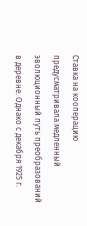Ставка на кооперацию предусматривала медленный эволюционный путь преобразований в деревне. Однако с декабря 1925 г.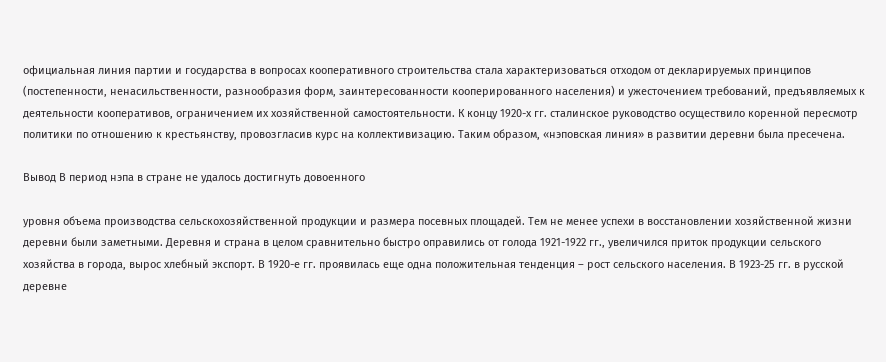официальная линия партии и государства в вопросах кооперативного строительства стала характеризоваться отходом от декларируемых принципов (постепенности, ненасильственности, разнообразия форм, заинтересованности кооперированного населения) и ужесточением требований, предъявляемых к деятельности кооперативов, ограничением их хозяйственной самостоятельности. К концу 1920-х гг. сталинское руководство осуществило коренной пересмотр политики по отношению к крестьянству, провозгласив курс на коллективизацию. Таким образом, «нэповская линия» в развитии деревни была пресечена.

Вывод В период нэпа в стране не удалось достигнуть довоенного

уровня объема производства сельскохозяйственной продукции и размера посевных площадей. Тем не менее успехи в восстановлении хозяйственной жизни деревни были заметными. Деревня и страна в целом сравнительно быстро оправились от голода 1921-1922 гг., увеличился приток продукции сельского хозяйства в города, вырос хлебный экспорт. В 1920-е гг. проявилась еще одна положительная тенденция – рост сельского населения. В 1923-25 гг. в русской деревне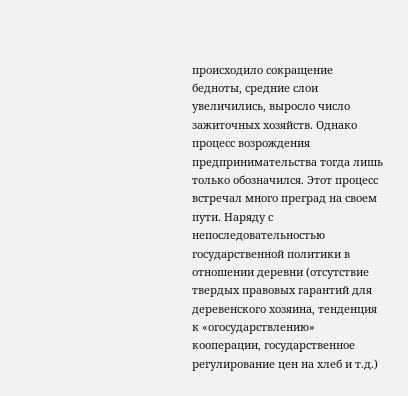происходило сокращение бедноты, средние слои увеличились, выросло число зажиточных хозяйств. Однако процесс возрождения предпринимательства тогда лишь только обозначился. Этот процесс встречал много преград на своем пути. Наряду с непоследовательностью государственной политики в отношении деревни (отсутствие твердых правовых гарантий для деревенского хозяина, тенденция к «огосударствлению» кооперации, государственное регулирование цен на хлеб и т.д.)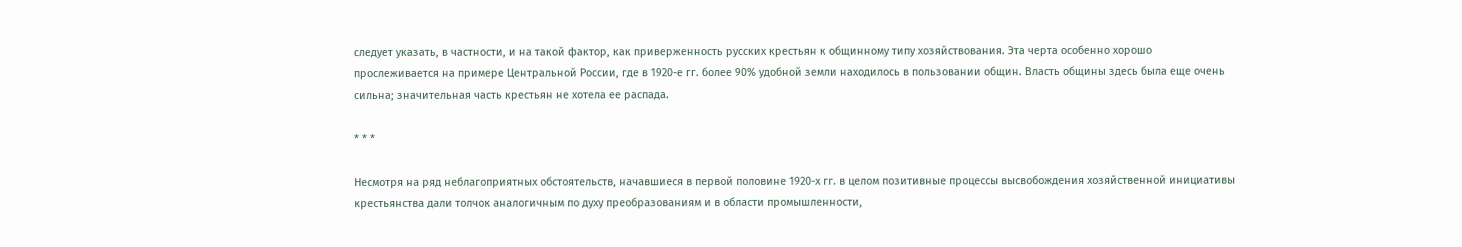следует указать, в частности, и на такой фактор, как приверженность русских крестьян к общинному типу хозяйствования. Эта черта особенно хорошо прослеживается на примере Центральной России, где в 1920-е гг. более 90% удобной земли находилось в пользовании общин. Власть общины здесь была еще очень сильна; значительная часть крестьян не хотела ее распада.

* * *

Несмотря на ряд неблагоприятных обстоятельств, начавшиеся в первой половине 1920-х гг. в целом позитивные процессы высвобождения хозяйственной инициативы крестьянства дали толчок аналогичным по духу преобразованиям и в области промышленности,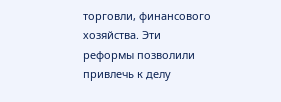торговли, финансового хозяйства. Эти реформы позволили привлечь к делу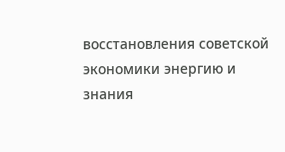восстановления советской экономики энергию и знания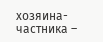хозяина-частника –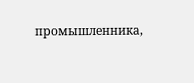промышленника,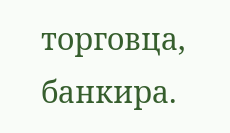торговца, банкира.